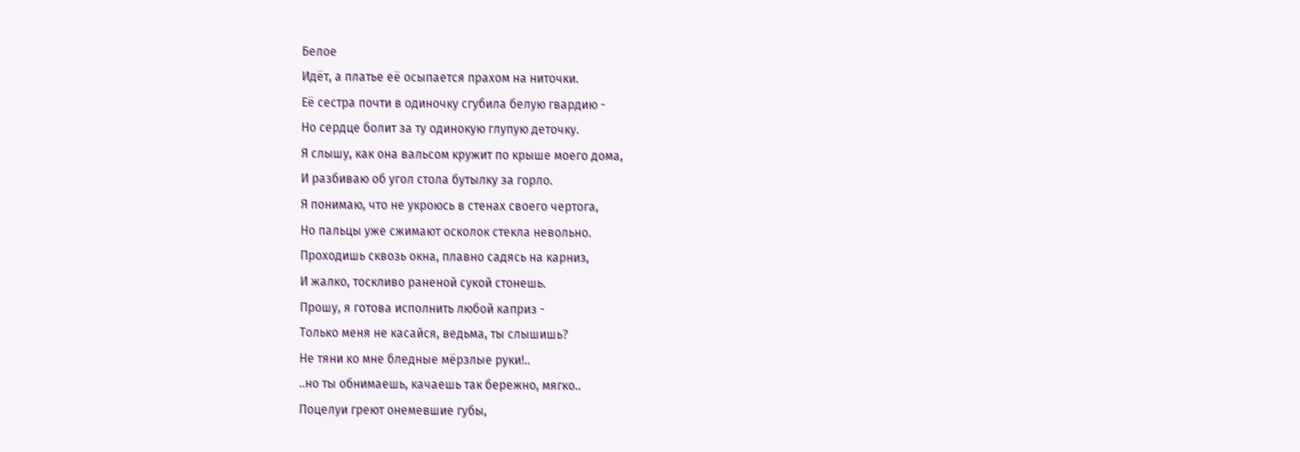Белое
Идёт, а платье её осыпается прахом на ниточки.
Её сестра почти в одиночку сгубила белую гвардию -
Но сердце болит за ту одинокую глупую деточку.
Я слышу, как она вальсом кружит по крыше моего дома,
И разбиваю об угол стола бутылку за горло.
Я понимаю, что не укроюсь в стенах своего чертога,
Но пальцы уже сжимают осколок стекла невольно.
Проходишь сквозь окна, плавно садясь на карниз,
И жалко, тоскливо раненой сукой стонешь.
Прошу, я готова исполнить любой каприз -
Только меня не касайся, ведьма, ты слышишь?
Не тяни ко мне бледные мёрзлые руки!..
..но ты обнимаешь, качаешь так бережно, мягко..
Поцелуи греют онемевшие губы,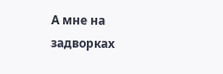А мне на задворках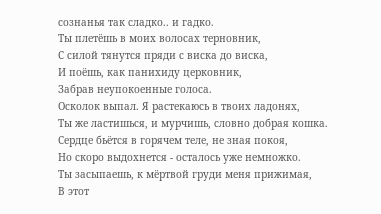сознанья так сладко.. и гадко.
Ты плетёшь в моих волосах терновник,
С силой тянутся пряди с виска до виска,
И поёшь, как панихиду церковник,
Забрав неупокоенные голоса.
Осколок выпал. Я растекаюсь в твоих ладонях,
Ты же ластишься, и мурчишь, словно добрая кошка.
Сердце бьётся в горячем теле, не зная покоя,
Но скоро выдохнется - осталось уже немножко.
Ты засыпаешь, к мёртвой груди меня прижимая,
В этот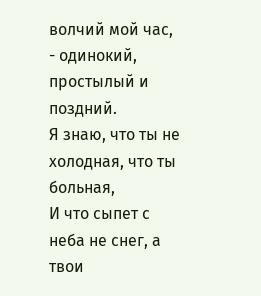волчий мой час, - одинокий, простылый и поздний.
Я знаю, что ты не холодная, что ты больная,
И что сыпет с неба не снег, а твои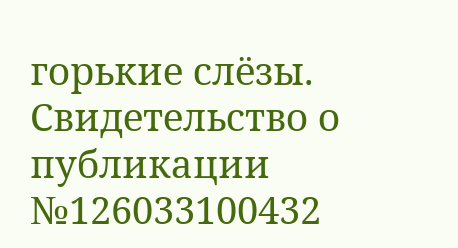горькие слёзы.
Свидетельство о публикации №126033100432